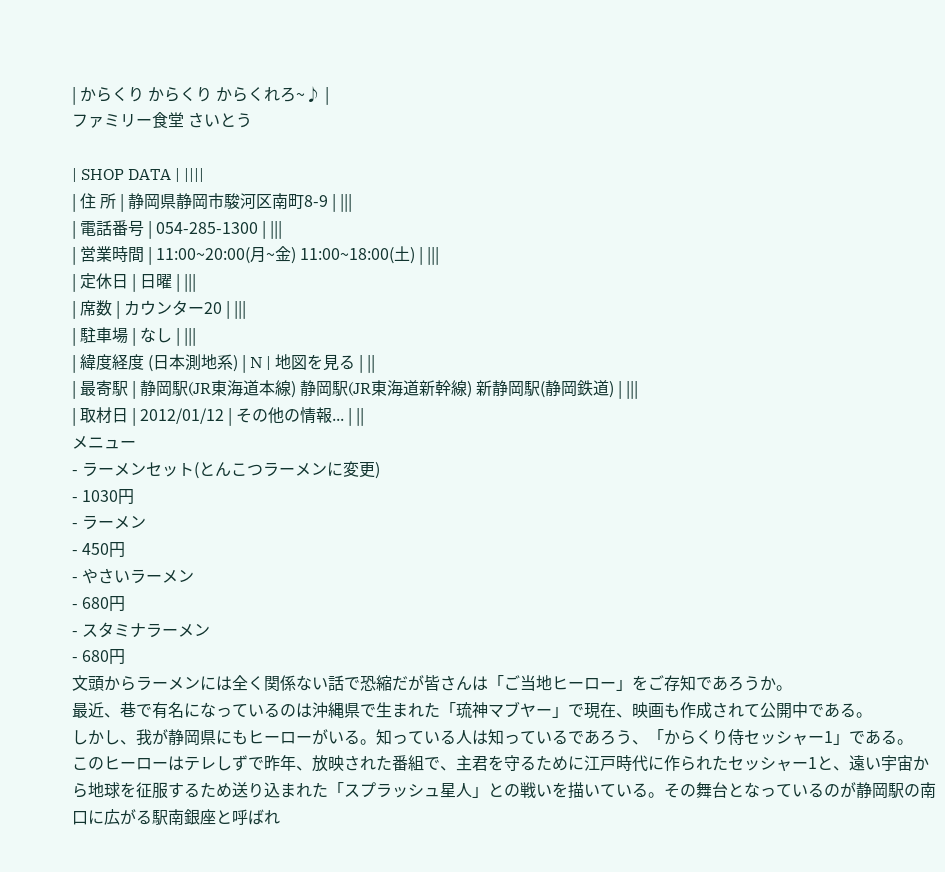| からくり からくり からくれろ~♪ |
ファミリー食堂 さいとう

| SHOP DATA | ||||
| 住 所 | 静岡県静岡市駿河区南町8-9 | |||
| 電話番号 | 054-285-1300 | |||
| 営業時間 | 11:00~20:00(月~金) 11:00~18:00(土) | |||
| 定休日 | 日曜 | |||
| 席数 | カウンター20 | |||
| 駐車場 | なし | |||
| 緯度経度 (日本測地系) | N | 地図を見る | ||
| 最寄駅 | 静岡駅(JR東海道本線) 静岡駅(JR東海道新幹線) 新静岡駅(静岡鉄道) | |||
| 取材日 | 2012/01/12 | その他の情報... | ||
メニュー
- ラーメンセット(とんこつラーメンに変更)
- 1030円
- ラーメン
- 450円
- やさいラーメン
- 680円
- スタミナラーメン
- 680円
文頭からラーメンには全く関係ない話で恐縮だが皆さんは「ご当地ヒーロー」をご存知であろうか。
最近、巷で有名になっているのは沖縄県で生まれた「琉神マブヤー」で現在、映画も作成されて公開中である。
しかし、我が静岡県にもヒーローがいる。知っている人は知っているであろう、「からくり侍セッシャー1」である。
このヒーローはテレしずで昨年、放映された番組で、主君を守るために江戸時代に作られたセッシャー1と、遠い宇宙から地球を征服するため送り込まれた「スプラッシュ星人」との戦いを描いている。その舞台となっているのが静岡駅の南口に広がる駅南銀座と呼ばれ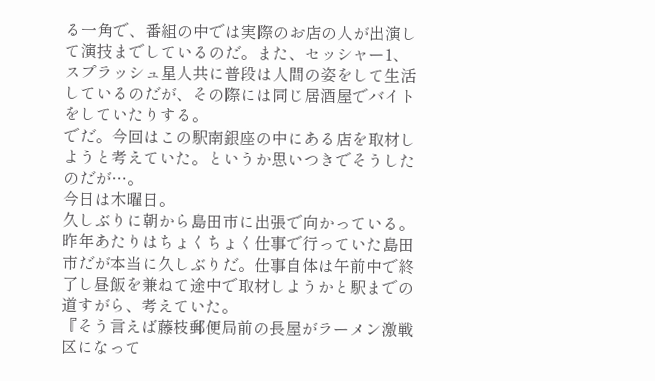る一角で、番組の中では実際のお店の人が出演して演技までしているのだ。また、セッシャー1、スプラッシュ星人共に普段は人間の姿をして生活しているのだが、その際には同じ居酒屋でバイトをしていたりする。
でだ。今回はこの駅南銀座の中にある店を取材しようと考えていた。というか思いつきでそうしたのだが…。
今日は木曜日。
久しぶりに朝から島田市に出張で向かっている。昨年あたりはちょくちょく仕事で行っていた島田市だが本当に久しぶりだ。仕事自体は午前中で終了し昼飯を兼ねて途中で取材しようかと駅までの道すがら、考えていた。
『そう言えば藤枝郵便局前の長屋がラーメン激戦区になって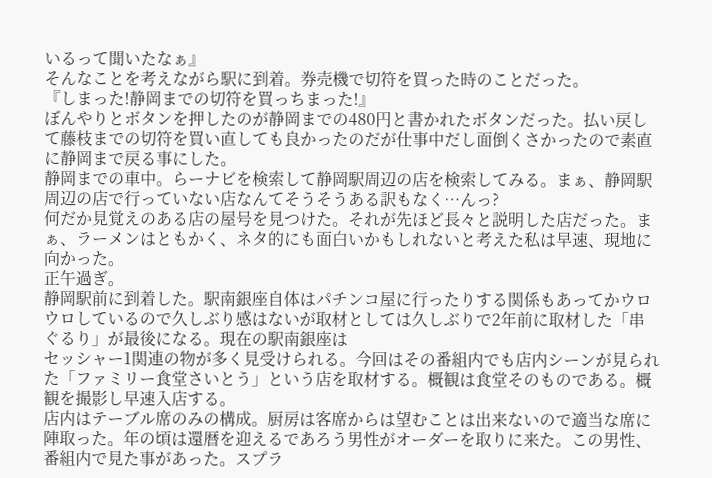いるって聞いたなぁ』
そんなことを考えながら駅に到着。券売機で切符を買った時のことだった。
『しまった!静岡までの切符を買っちまった!』
ぼんやりとボタンを押したのが静岡までの480円と書かれたボタンだった。払い戻して藤枝までの切符を買い直しても良かったのだが仕事中だし面倒くさかったので素直に静岡まで戻る事にした。
静岡までの車中。らーナビを検索して静岡駅周辺の店を検索してみる。まぁ、静岡駅周辺の店で行っていない店なんてそうそうある訳もなく…んっ?
何だか見覚えのある店の屋号を見つけた。それが先ほど長々と説明した店だった。まぁ、ラーメンはともかく、ネタ的にも面白いかもしれないと考えた私は早速、現地に向かった。
正午過ぎ。
静岡駅前に到着した。駅南銀座自体はパチンコ屋に行ったりする関係もあってかウロウロしているので久しぶり感はないが取材としては久しぶりで2年前に取材した「串ぐるり」が最後になる。現在の駅南銀座は
セッシャー1関連の物が多く見受けられる。今回はその番組内でも店内シーンが見られた「ファミリー食堂さいとう」という店を取材する。概観は食堂そのものである。概観を撮影し早速入店する。
店内はテーブル席のみの構成。厨房は客席からは望むことは出来ないので適当な席に陣取った。年の頃は還暦を迎えるであろう男性がオーダーを取りに来た。この男性、番組内で見た事があった。スプラ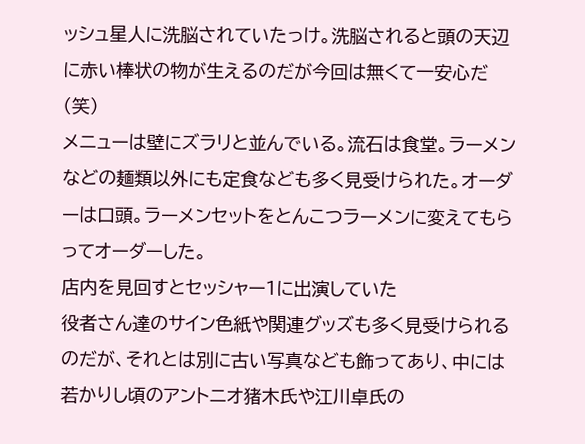ッシュ星人に洗脳されていたっけ。洗脳されると頭の天辺に赤い棒状の物が生えるのだが今回は無くて一安心だ(笑)
メニューは壁にズラリと並んでいる。流石は食堂。ラーメンなどの麺類以外にも定食なども多く見受けられた。オーダーは口頭。ラーメンセットをとんこつラーメンに変えてもらってオーダーした。
店内を見回すとセッシャー1に出演していた
役者さん達のサイン色紙や関連グッズも多く見受けられるのだが、それとは別に古い写真なども飾ってあり、中には若かりし頃のアントニオ猪木氏や江川卓氏の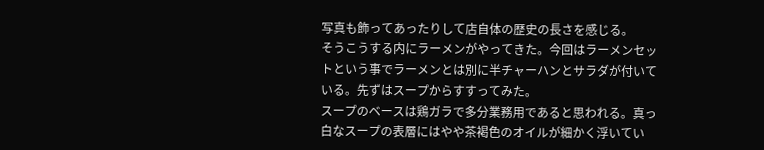写真も飾ってあったりして店自体の歴史の長さを感じる。
そうこうする内にラーメンがやってきた。今回はラーメンセットという事でラーメンとは別に半チャーハンとサラダが付いている。先ずはスープからすすってみた。
スープのベースは鶏ガラで多分業務用であると思われる。真っ白なスープの表層にはやや茶褐色のオイルが細かく浮いてい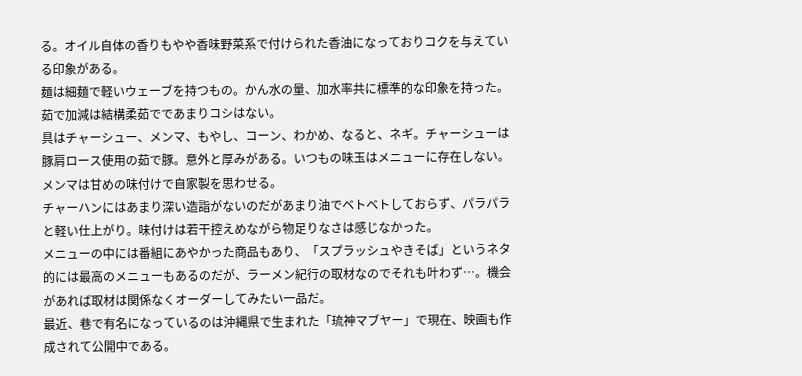る。オイル自体の香りもやや香味野菜系で付けられた香油になっておりコクを与えている印象がある。
麺は細麺で軽いウェーブを持つもの。かん水の量、加水率共に標準的な印象を持った。茹で加減は結構柔茹でであまりコシはない。
具はチャーシュー、メンマ、もやし、コーン、わかめ、なると、ネギ。チャーシューは豚肩ロース使用の茹で豚。意外と厚みがある。いつもの味玉はメニューに存在しない。メンマは甘めの味付けで自家製を思わせる。
チャーハンにはあまり深い造詣がないのだがあまり油でベトベトしておらず、パラパラと軽い仕上がり。味付けは若干控えめながら物足りなさは感じなかった。
メニューの中には番組にあやかった商品もあり、「スプラッシュやきそば」というネタ的には最高のメニューもあるのだが、ラーメン紀行の取材なのでそれも叶わず…。機会があれば取材は関係なくオーダーしてみたい一品だ。
最近、巷で有名になっているのは沖縄県で生まれた「琉神マブヤー」で現在、映画も作成されて公開中である。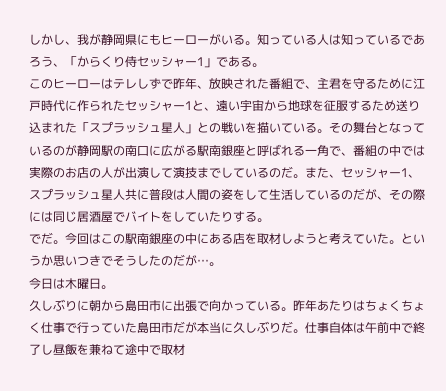しかし、我が静岡県にもヒーローがいる。知っている人は知っているであろう、「からくり侍セッシャー1」である。
このヒーローはテレしずで昨年、放映された番組で、主君を守るために江戸時代に作られたセッシャー1と、遠い宇宙から地球を征服するため送り込まれた「スプラッシュ星人」との戦いを描いている。その舞台となっているのが静岡駅の南口に広がる駅南銀座と呼ばれる一角で、番組の中では実際のお店の人が出演して演技までしているのだ。また、セッシャー1、スプラッシュ星人共に普段は人間の姿をして生活しているのだが、その際には同じ居酒屋でバイトをしていたりする。
でだ。今回はこの駅南銀座の中にある店を取材しようと考えていた。というか思いつきでそうしたのだが…。
今日は木曜日。
久しぶりに朝から島田市に出張で向かっている。昨年あたりはちょくちょく仕事で行っていた島田市だが本当に久しぶりだ。仕事自体は午前中で終了し昼飯を兼ねて途中で取材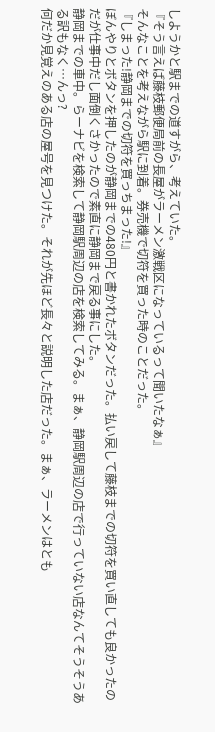しようかと駅までの道すがら、考えていた。
『そう言えば藤枝郵便局前の長屋がラーメン激戦区になっているって聞いたなぁ』
そんなことを考えながら駅に到着。券売機で切符を買った時のことだった。
『しまった!静岡までの切符を買っちまった!』
ぼんやりとボタンを押したのが静岡までの480円と書かれたボタンだった。払い戻して藤枝までの切符を買い直しても良かったのだが仕事中だし面倒くさかったので素直に静岡まで戻る事にした。
静岡までの車中。らーナビを検索して静岡駅周辺の店を検索してみる。まぁ、静岡駅周辺の店で行っていない店なんてそうそうある訳もなく…んっ?
何だか見覚えのある店の屋号を見つけた。それが先ほど長々と説明した店だった。まぁ、ラーメンはとも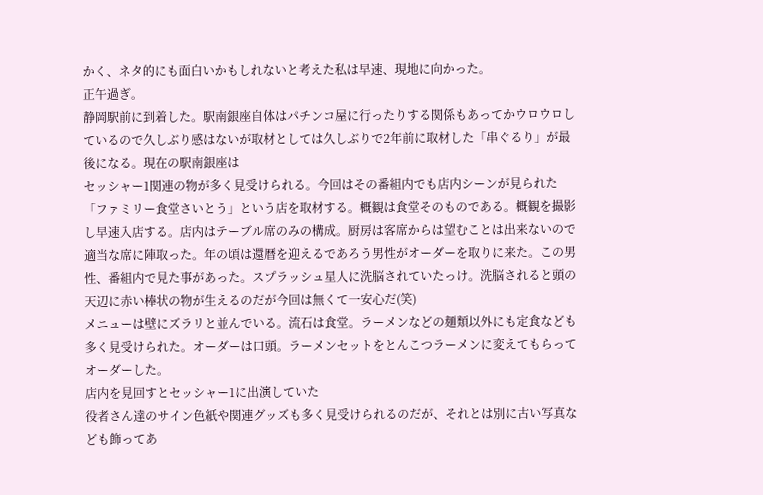かく、ネタ的にも面白いかもしれないと考えた私は早速、現地に向かった。
正午過ぎ。
静岡駅前に到着した。駅南銀座自体はパチンコ屋に行ったりする関係もあってかウロウロしているので久しぶり感はないが取材としては久しぶりで2年前に取材した「串ぐるり」が最後になる。現在の駅南銀座は
セッシャー1関連の物が多く見受けられる。今回はその番組内でも店内シーンが見られた「ファミリー食堂さいとう」という店を取材する。概観は食堂そのものである。概観を撮影し早速入店する。店内はテーブル席のみの構成。厨房は客席からは望むことは出来ないので適当な席に陣取った。年の頃は還暦を迎えるであろう男性がオーダーを取りに来た。この男性、番組内で見た事があった。スプラッシュ星人に洗脳されていたっけ。洗脳されると頭の天辺に赤い棒状の物が生えるのだが今回は無くて一安心だ(笑)
メニューは壁にズラリと並んでいる。流石は食堂。ラーメンなどの麺類以外にも定食なども多く見受けられた。オーダーは口頭。ラーメンセットをとんこつラーメンに変えてもらってオーダーした。
店内を見回すとセッシャー1に出演していた
役者さん達のサイン色紙や関連グッズも多く見受けられるのだが、それとは別に古い写真なども飾ってあ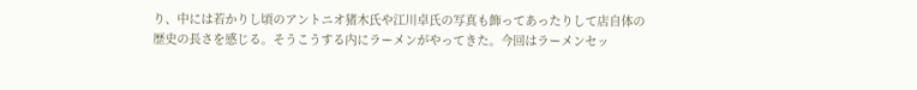り、中には若かりし頃のアントニオ猪木氏や江川卓氏の写真も飾ってあったりして店自体の歴史の長さを感じる。そうこうする内にラーメンがやってきた。今回はラーメンセッ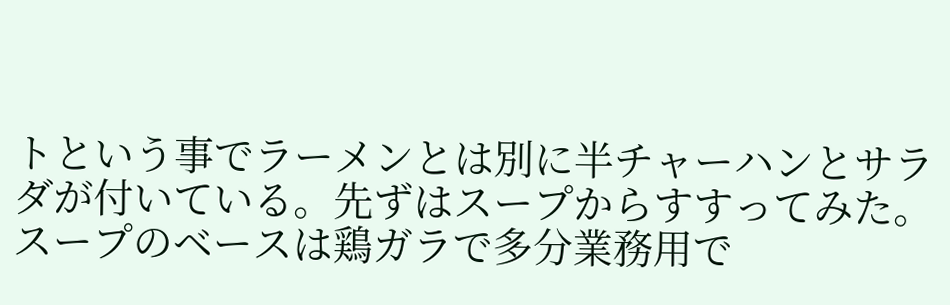トという事でラーメンとは別に半チャーハンとサラダが付いている。先ずはスープからすすってみた。
スープのベースは鶏ガラで多分業務用で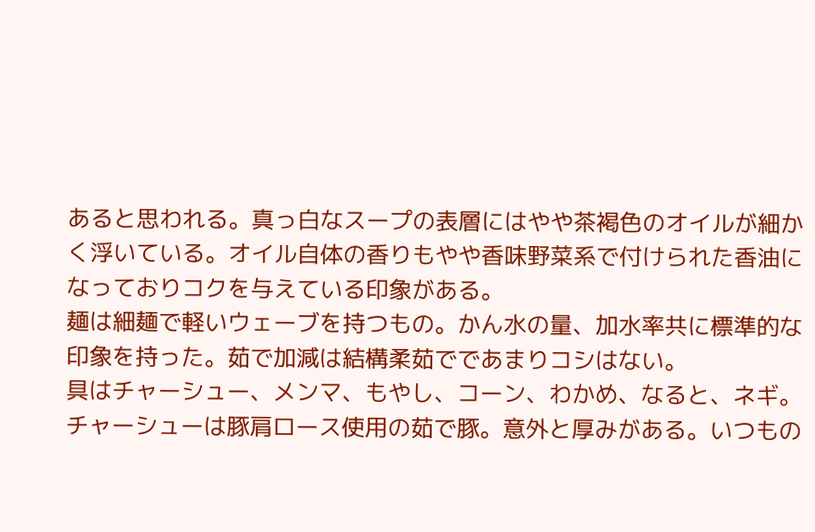あると思われる。真っ白なスープの表層にはやや茶褐色のオイルが細かく浮いている。オイル自体の香りもやや香味野菜系で付けられた香油になっておりコクを与えている印象がある。
麺は細麺で軽いウェーブを持つもの。かん水の量、加水率共に標準的な印象を持った。茹で加減は結構柔茹でであまりコシはない。
具はチャーシュー、メンマ、もやし、コーン、わかめ、なると、ネギ。チャーシューは豚肩ロース使用の茹で豚。意外と厚みがある。いつもの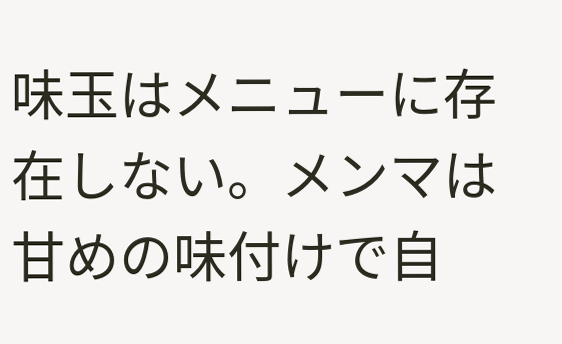味玉はメニューに存在しない。メンマは甘めの味付けで自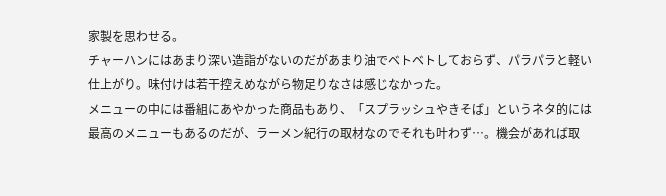家製を思わせる。
チャーハンにはあまり深い造詣がないのだがあまり油でベトベトしておらず、パラパラと軽い仕上がり。味付けは若干控えめながら物足りなさは感じなかった。
メニューの中には番組にあやかった商品もあり、「スプラッシュやきそば」というネタ的には最高のメニューもあるのだが、ラーメン紀行の取材なのでそれも叶わず…。機会があれば取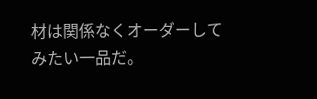材は関係なくオーダーしてみたい一品だ。